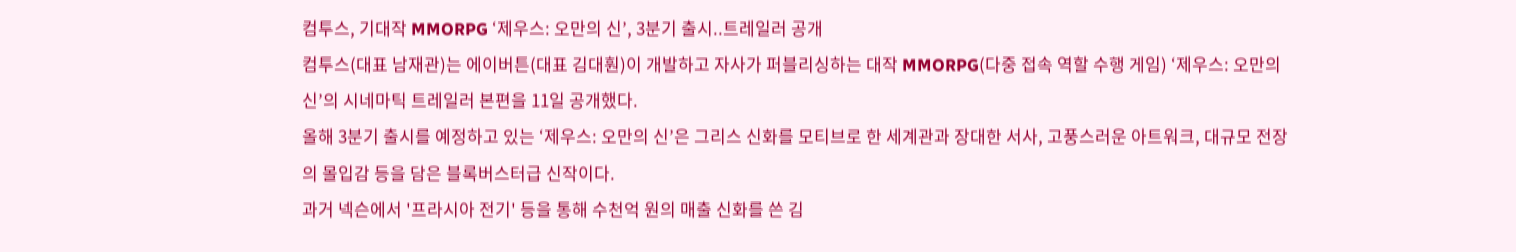컴투스, 기대작 MMORPG ‘제우스: 오만의 신’, 3분기 출시..트레일러 공개
컴투스(대표 남재관)는 에이버튼(대표 김대훤)이 개발하고 자사가 퍼블리싱하는 대작 MMORPG(다중 접속 역할 수행 게임) ‘제우스: 오만의 신’의 시네마틱 트레일러 본편을 11일 공개했다.
올해 3분기 출시를 예정하고 있는 ‘제우스: 오만의 신’은 그리스 신화를 모티브로 한 세계관과 장대한 서사, 고풍스러운 아트워크, 대규모 전장의 몰입감 등을 담은 블록버스터급 신작이다.
과거 넥슨에서 '프라시아 전기' 등을 통해 수천억 원의 매출 신화를 쓴 김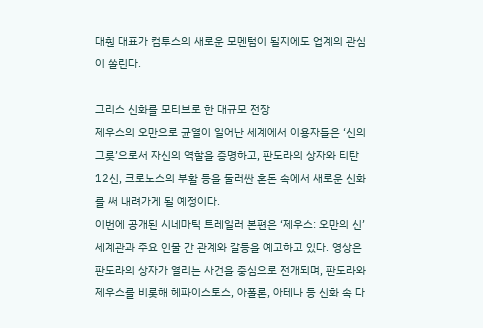대훤 대표가 컴투스의 새로운 모멘텀이 될지에도 업계의 관심이 쏠린다.

그리스 신화를 모티브로 한 대규모 전장
제우스의 오만으로 균열이 일어난 세계에서 이용자들은 ‘신의 그릇’으로서 자신의 역할을 증명하고, 판도라의 상자와 티탄 12신, 크로노스의 부활 등을 둘러싼 혼돈 속에서 새로운 신화를 써 내려가게 될 예정이다.
이번에 공개된 시네마틱 트레일러 본편은 ‘제우스: 오만의 신’ 세계관과 주요 인물 간 관계와 갈등을 예고하고 있다. 영상은 판도라의 상자가 열리는 사건을 중심으로 전개되며, 판도라와 제우스를 비롯해 헤파이스토스, 아폴론, 아테나 등 신화 속 다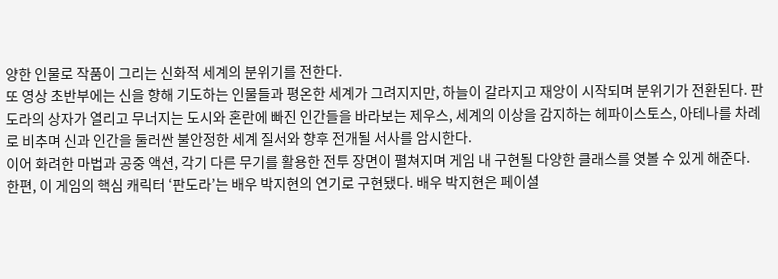양한 인물로 작품이 그리는 신화적 세계의 분위기를 전한다.
또 영상 초반부에는 신을 향해 기도하는 인물들과 평온한 세계가 그려지지만, 하늘이 갈라지고 재앙이 시작되며 분위기가 전환된다. 판도라의 상자가 열리고 무너지는 도시와 혼란에 빠진 인간들을 바라보는 제우스, 세계의 이상을 감지하는 헤파이스토스, 아테나를 차례로 비추며 신과 인간을 둘러싼 불안정한 세계 질서와 향후 전개될 서사를 암시한다.
이어 화려한 마법과 공중 액션, 각기 다른 무기를 활용한 전투 장면이 펼쳐지며 게임 내 구현될 다양한 클래스를 엿볼 수 있게 해준다.
한편, 이 게임의 핵심 캐릭터 ‘판도라’는 배우 박지현의 연기로 구현됐다. 배우 박지현은 페이셜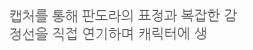캡처를 통해 판도라의 표정과 복잡한 감정선을 직접 연기하며 캐릭터에 생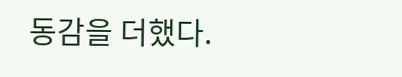동감을 더했다.